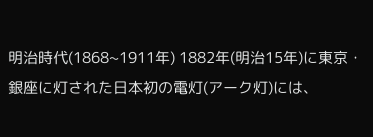明治時代(1868~1911年) 1882年(明治15年)に東京・銀座に灯された日本初の電灯(アーク灯)には、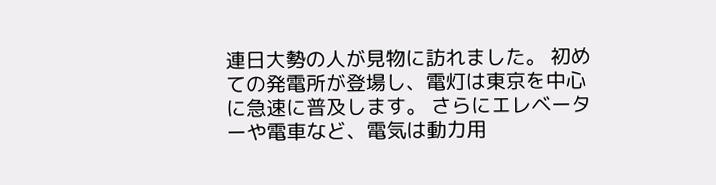連日大勢の人が見物に訪れました。 初めての発電所が登場し、電灯は東京を中心に急速に普及します。 さらにエレベーターや電車など、電気は動力用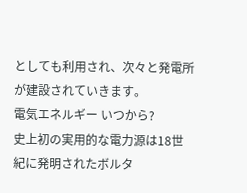としても利用され、次々と発電所が建設されていきます。
電気エネルギー いつから?
史上初の実用的な電力源は18世紀に発明されたボルタ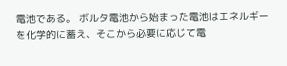電池である。 ボルタ電池から始まった電池はエネルギーを化学的に蓄え、そこから必要に応じて電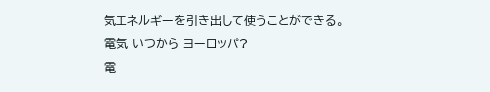気エネルギーを引き出して使うことができる。
電気 いつから ヨーロッパ?
電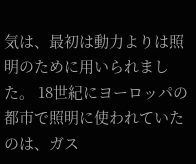気は、最初は動力よりは照明のために用いられました。 18世紀にヨーロッパの都市で照明に使われていたのは、ガス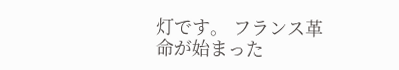灯です。 フランス革命が始まった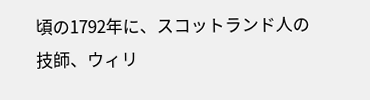頃の1792年に、スコットランド人の技師、ウィリ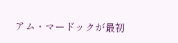アム・マードックが最初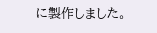に製作しました。